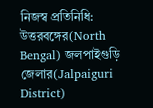নিজস্ব প্রতিনিধি: উত্তরবঙ্গের(North Bengal) জলপাইগুড়ি জেলার(Jalpaiguri District)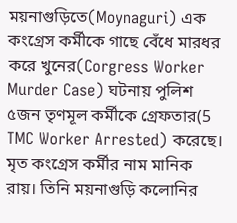ময়নাগুড়িতে(Moynaguri) এক কংগ্রেস কর্মীকে গাছে বেঁধে মারধর করে খুনের(Corgress Worker Murder Case) ঘটনায় পুলিশ ৫জন তৃণমূল কর্মীকে গ্রেফতার(5 TMC Worker Arrested) করেছে। মৃত কংগ্রেস কর্মীর নাম মানিক রায়। তিনি ময়নাগুড়ি কলোনির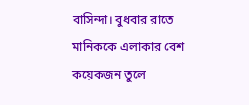বাসিন্দা। বুধবার রাতে মানিককে এলাকার বেশ কয়েকজন তুলে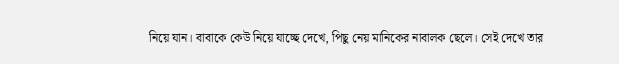নিয়ে যান। বাবাকে কেউ নিয়ে যাচ্ছে দেখে, পিছু নেয় মানিকের নাবালক ছেলে। সেই দেখে তার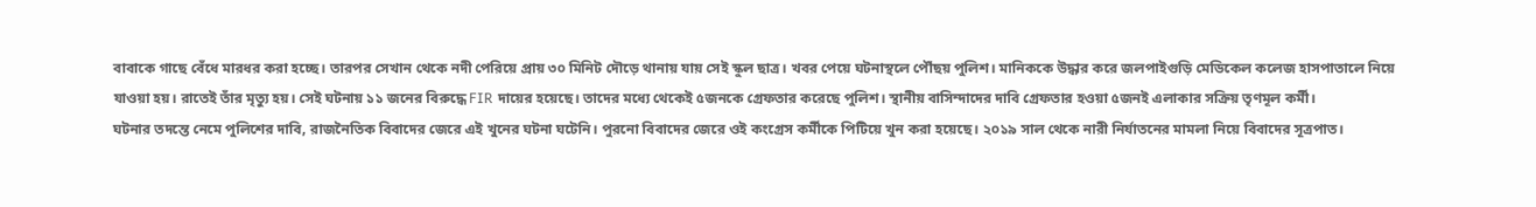বাবাকে গাছে বেঁধে মারধর করা হচ্ছে। তারপর সেখান থেকে নদী পেরিয়ে প্রায় ৩০ মিনিট দৌড়ে থানায় যায় সেই স্কুল ছাত্র। খবর পেয়ে ঘটনাস্থলে পৌঁছয় পুলিশ। মানিককে উদ্ধার করে জলপাইগুড়ি মেডিকেল কলেজ হাসপাতালে নিয়ে যাওয়া হয়। রাতেই তাঁর মৃত্যু হয়। সেই ঘটনায় ১১ জনের বিরুদ্ধে FIR দায়ের হয়েছে। তাদের মধ্যে থেকেই ৫জনকে গ্রেফতার করেছে পুলিশ। স্থানীয় বাসিন্দাদের দাবি গ্রেফতার হওয়া ৫জনই এলাকার সক্রিয় তৃণমূল কর্মী।
ঘটনার তদন্তে নেমে পুলিশের দাবি, রাজনৈতিক বিবাদের জেরে এই খুনের ঘটনা ঘটেনি। পুরনো বিবাদের জেরে ওই কংগ্রেস কর্মীকে পিটিয়ে খুন করা হয়েছে। ২০১৯ সাল থেকে নারী নির্যাতনের মামলা নিয়ে বিবাদের সূত্রপাত।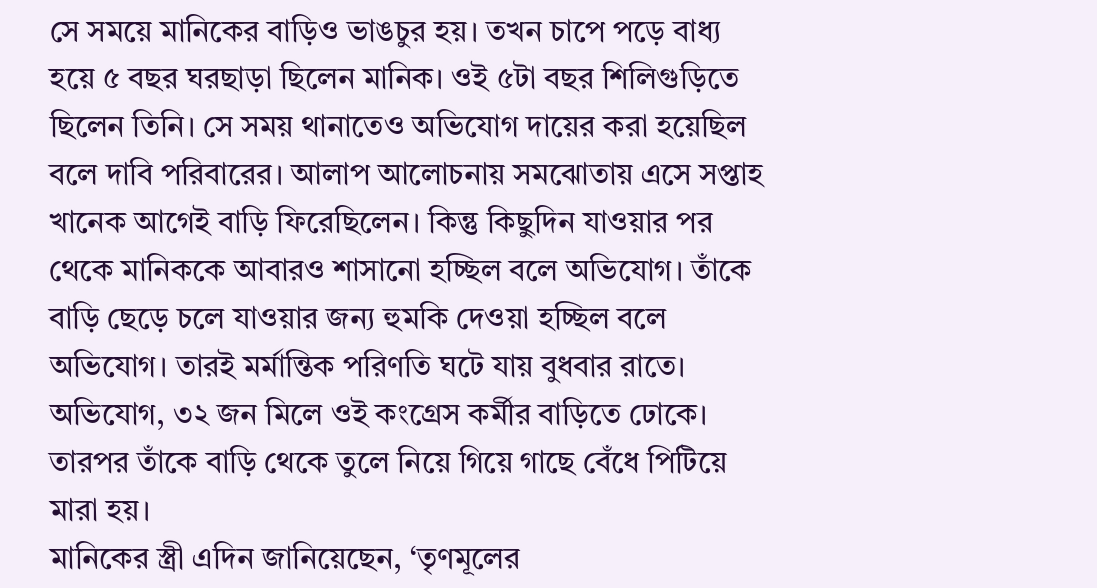সে সময়ে মানিকের বাড়িও ভাঙচুর হয়। তখন চাপে পড়ে বাধ্য হয়ে ৫ বছর ঘরছাড়া ছিলেন মানিক। ওই ৫টা বছর শিলিগুড়িতে ছিলেন তিনি। সে সময় থানাতেও অভিযোগ দায়ের করা হয়েছিল বলে দাবি পরিবারের। আলাপ আলোচনায় সমঝোতায় এসে সপ্তাহ খানেক আগেই বাড়ি ফিরেছিলেন। কিন্তু কিছুদিন যাওয়ার পর থেকে মানিককে আবারও শাসানো হচ্ছিল বলে অভিযোগ। তাঁকে বাড়ি ছেড়ে চলে যাওয়ার জন্য হুমকি দেওয়া হচ্ছিল বলে অভিযোগ। তারই মর্মান্তিক পরিণতি ঘটে যায় বুধবার রাতে। অভিযোগ, ৩২ জন মিলে ওই কংগ্রেস কর্মীর বাড়িতে ঢোকে। তারপর তাঁকে বাড়ি থেকে তুলে নিয়ে গিয়ে গাছে বেঁধে পিটিয়ে মারা হয়।
মানিকের স্ত্রী এদিন জানিয়েছেন, ‘তৃণমূলের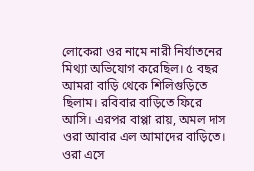লোকেরা ওর নামে নারী নির্যাতনের মিথ্যা অভিযোগ করেছিল। ৫ বছর আমরা বাড়ি থেকে শিলিগুড়িতে ছিলাম। রবিবার বাড়িতে ফিরে আসি। এরপর বাপ্পা রায়, অমল দাস ওরা আবার এল আমাদের বাড়িতে। ওরা এসে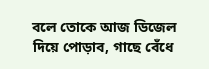বলে তোকে আজ ডিজেল দিয়ে পোড়াব, গাছে বেঁধে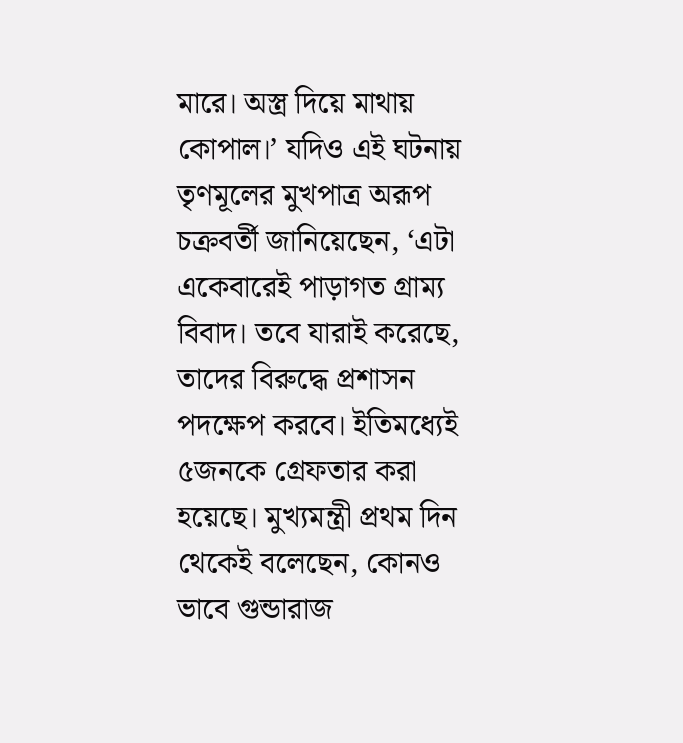মারে। অস্ত্র দিয়ে মাথায় কোপাল।’ যদিও এই ঘটনায় তৃণমূলের মুখপাত্র অরূপ চক্রবর্তী জানিয়েছেন, ‘এটা একেবারেই পাড়াগত গ্রাম্য বিবাদ। তবে যারাই করেছে, তাদের বিরুদ্ধে প্রশাসন পদক্ষেপ করবে। ইতিমধ্যেই ৫জনকে গ্রেফতার করা হয়েছে। মুখ্যমন্ত্রী প্রথম দিন থেকেই বলেছেন, কোনও ভাবে গুন্ডারাজ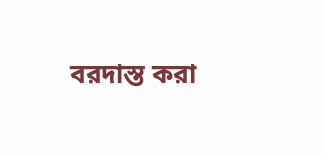বরদাস্ত করা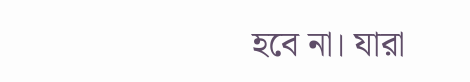হবে না। যারা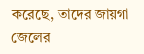করেছে, তাদের জায়গা জেলের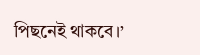পিছনেই থাকবে।’